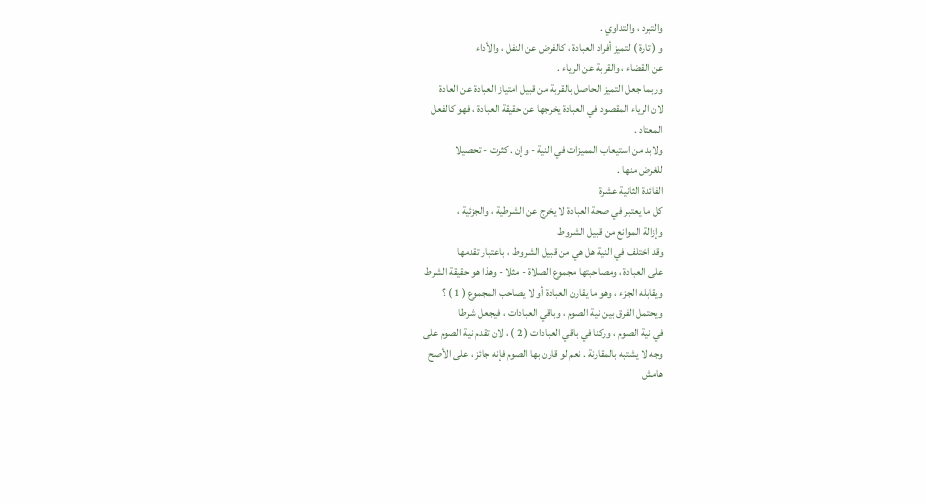والتبرد ، والتداوي .
و ( تارة ) لتميز أفراد العبادة ، كالفرض عن النفل ، والأداء
عن القضاء ، والقربة عن الرياء .
وربما جعل التميز الحاصل بالقربة من قبيل امتياز العبادة عن العادة
لان الرياء المقصود في العبادة يخرجها عن حقيقة العبادة ، فهو كالفعل
المعتاد .
ولابد من استيعاب المميزات في النية - وإن . كثرت - تحصيلا
للغرض منها .
الفائدة الثانية عشرة
كل ما يعتبر في صحة العبادة لا يخرج عن الشرطية ، والجزئية ،
وإزالة الموانع من قبيل الشروط
وقد اختلف في النية هل هي من قبيل الشروط ، باعتبار تقدمها
على العبادة ، ومصاحبتها مجموع الصلاة - مثلا - وهذا هو حقيقة الشرط
ويقابله الجزء ، وهو ما يقارن العبادة أو لا يصاحب المجموع ( 1 ) ؟
ويحتمل الفرق بين نية الصوم ، وباقي العبادات ، فيجعل شرطا
في نية الصوم ، وركنا في باقي العبادات ( 2 ) ، لان تقدم نية الصوم على
وجه لا يشتبه بالمقارنة . نعم لو قارن بها الصوم فإنه جائز ، على الأصح
هامش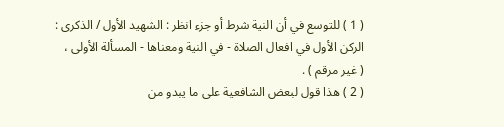( 1 ) للتوسع في أن النية شرط أو جزء انظر : الشهيد الأول / الذكرى :
الركن الأول في افعال الصلاة - في النية ومعناها - المسألة الأولى ،
( غير مرقم ) .
( 2 ) هذا قول لبعض الشافعية على ما يبدو من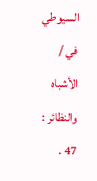السيوطي في /
الأشباه والنظائر : 47 .